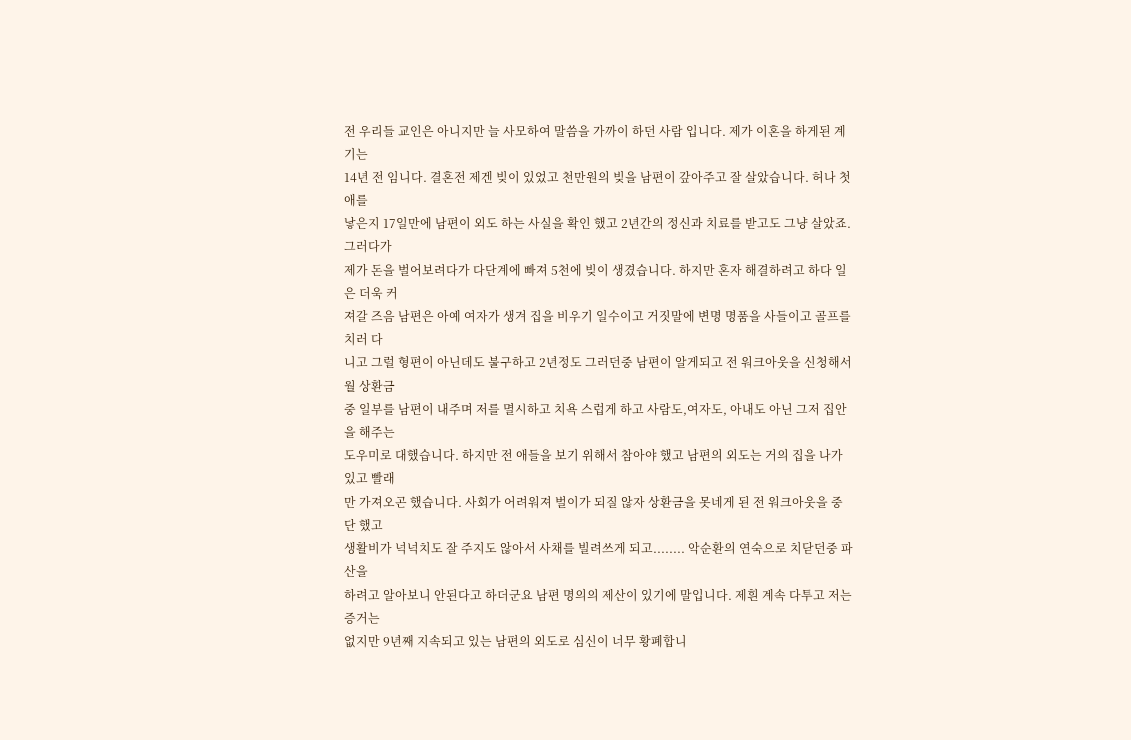전 우리들 교인은 아니지만 늘 사모하여 말씀을 가까이 하던 사람 입니다. 제가 이혼을 하게된 계기는
14년 전 임니다. 결혼전 제겐 빚이 있었고 천만원의 빚을 남편이 갚아주고 잘 살았습니다. 허나 첫애를
낳은지 17일만에 남편이 외도 하는 사실을 확인 했고 2년간의 정신과 치료를 받고도 그냥 살았죠. 그러다가
제가 돈을 벌어보려다가 다단계에 빠져 5천에 빚이 생겼습니다. 하지만 혼자 해결하려고 하다 일은 더욱 커
져갈 즈음 남편은 아예 여자가 생겨 집을 비우기 일수이고 거짓말에 변명 명품을 사들이고 골프를 치러 다
니고 그럴 형편이 아닌데도 불구하고 2년정도 그러던중 남편이 알게되고 전 워크아웃을 신청해서 월 상환금
중 일부를 남편이 내주며 저를 멸시하고 치욕 스럽게 하고 사람도,여자도, 아내도 아닌 그저 집안을 해주는
도우미로 대했습니다. 하지만 전 애들을 보기 위해서 참아야 했고 남편의 외도는 거의 집을 나가 있고 빨래
만 가져오곤 했습니다. 사회가 어려워져 벌이가 되질 않자 상환금을 못네게 된 전 워크아웃을 중단 했고
생활비가 넉넉치도 잘 주지도 않아서 사채를 빌려쓰게 되고........ 악순환의 연숙으로 치닫던중 파산을
하려고 알아보니 안된다고 하더군요 남편 명의의 제산이 있기에 말입니다. 제흰 계속 다투고 저는 증거는
없지만 9년째 지속되고 있는 남편의 외도로 심신이 너무 황폐합니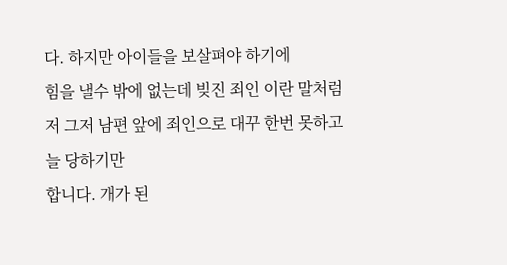다. 하지만 아이들을 보살펴야 하기에
힘을 낼수 밖에 없는데 빚진 죄인 이란 말처럼 저 그저 남편 앞에 죄인으로 대꾸 한번 못하고 늘 당하기만
합니다. 개가 된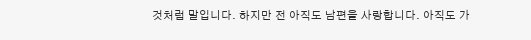것처럼 말입니다. 하지만 전 아직도 남편을 사랑합니다. 아직도 가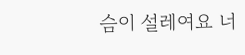슴이 설레여요 너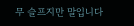무 슬프지만 말입니다